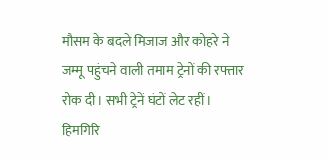मौसम के बदले मिजाज और कोहरे ने जम्मू पहुंचने वाली तमाम ट्रेनों की रफ्तार रोक दी। सभी ट्रेनें घंटों लेट रहीं। हिमगिरि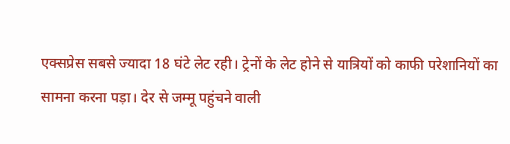एक्सप्रेस सबसे ज्यादा 18 घंटे लेट रही। ट्रेनों के लेट होने से यात्रियों को काफी परेशानियों का सामना करना पड़ा। देर से जम्मू पहुंचने वाली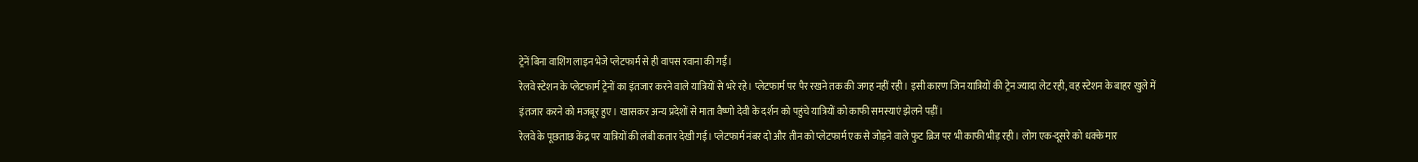ट्रेनें बिना वाशिंग लाइन भेजे प्लेटफार्म से ही वापस रवाना की गईं।
रेलवे स्टेशन के प्लेटफार्म ट्रेनों का इंतजार करने वाले यात्रियों से भरे रहे। प्लेटफार्म पर पैर रखने तक की जगह नहीं रही। इसी कारण जिन यात्रियों की ट्रेन ज्यादा लेट रही, वह स्टेशन के बाहर खुले में इंतजार करने को मजबूर हुए। खासकर अन्य प्रदेशों से माता वैष्णो देवी के दर्शन को पहुंचे यात्रियों को काफी समस्याएं झेलने पड़ीं।
रेलवे के पूछताछ केंद्र पर यात्रियों की लंबी कतार देखी गई। प्लेटफार्म नंबर दो और तीन को प्लेटफार्म एक से जोड़ने वाले फुट ब्रिज पर भी काफी भीड़ रही। लोग एक-दूसरे को धक्के मार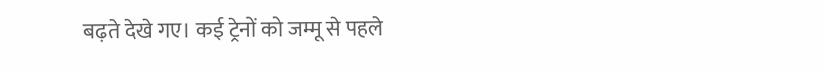बढ़ते देखे गए। कई ट्रेनों को जम्मू से पहले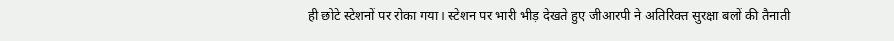ही छोटे स्टेशनों पर रोका गया। स्टेशन पर भारी भीड़ देखते हुए जीआरपी ने अतिरिक्त सुरक्षा बलों की तैनाती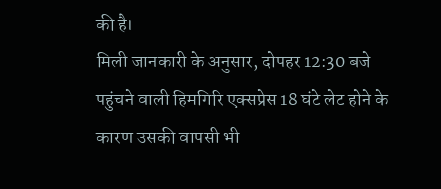की है।
मिली जानकारी के अनुसार, दोपहर 12:30 बजे पहुंचने वाली हिमगिरि एक्सप्रेस 18 घंटे लेट होने के कारण उसकी वापसी भी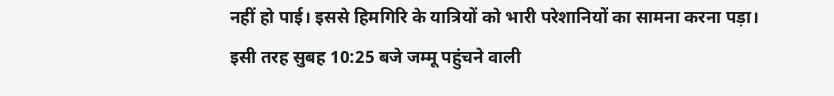नहीं हो पाई। इससे हिमगिरि के यात्रियों को भारी परेशानियों का सामना करना पड़ा।
इसी तरह सुबह 10:25 बजे जम्मू पहुंचने वाली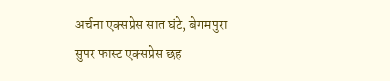अर्चना एक्सप्रेस सात घंटे, बेगमपुरा सुपर फास्ट एक्सप्रेस छह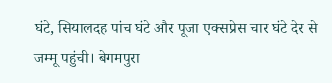घंटे, सियालदह पांच घंटे और पूजा एक्सप्रेस चार घंटे देर से जम्मू पहुंची। बेगमपुरा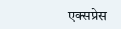एक्सप्रेस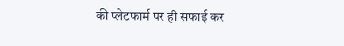की प्लेटफार्म पर ही सफाई कर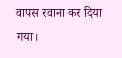वापस रवाना कर दिया गया।